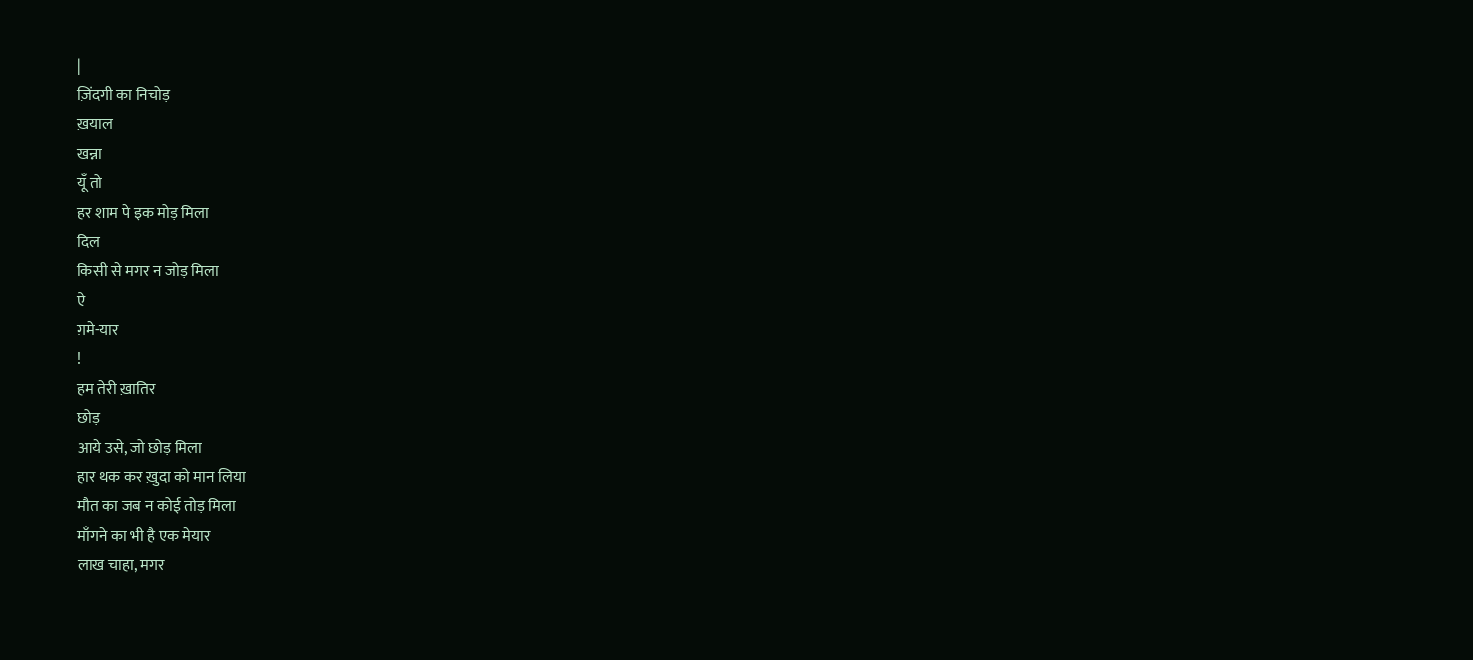|
ज़िंदगी का निचोड़
ख़याल
खन्ना
यूँ तो
हर शाम पे इक मोड़ मिला
दिल
किसी से मगर न जोड़ मिला
ऐ
ग़मे-यार
!
हम तेरी ख़ातिर
छोड़
आये उसे, जो छोड़ मिला
हार थक कर ख़ुदा को मान लिया
मौत का जब न कोई तोड़ मिला
माँगने का भी है एक मेयार
लाख चाहा, मगर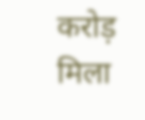करोड़ मिला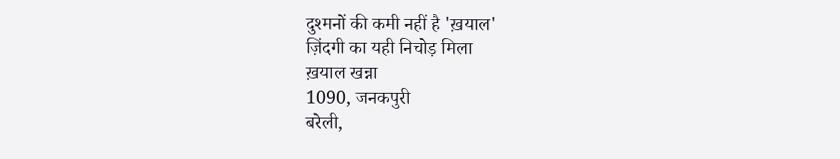दुश्मनों की कमी नहीं है 'ख़याल'
ज़िंदगी का यही निचोड़ मिला
ख़याल खन्ना
1090, जनकपुरी
बरेली,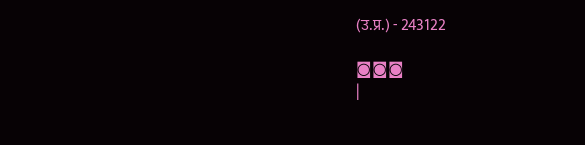(उ.प्र.) - 243122

◙◙◙
|